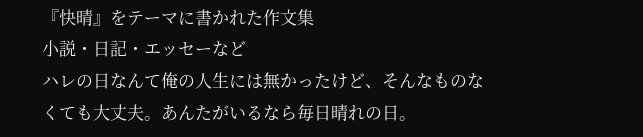『快晴』をテーマに書かれた作文集
小説・日記・エッセーなど
ハレの日なんて俺の人生には無かったけど、そんなものなくても大丈夫。あんたがいるなら毎日晴れの日。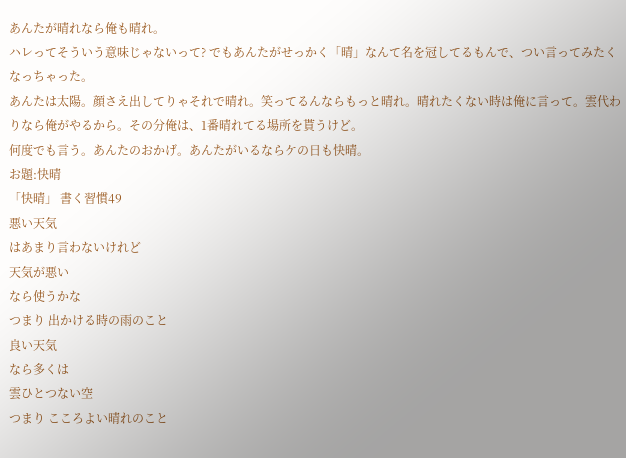あんたが晴れなら俺も晴れ。
ハレってそういう意味じゃないって? でもあんたがせっかく「晴」なんて名を冠してるもんで、つい言ってみたくなっちゃった。
あんたは太陽。顔さえ出してりゃそれで晴れ。笑ってるんならもっと晴れ。晴れたくない時は俺に言って。雲代わりなら俺がやるから。その分俺は、1番晴れてる場所を貰うけど。
何度でも言う。あんたのおかげ。あんたがいるならケの日も快晴。
お題:快晴
「快晴」 書く習慣49
悪い天気
はあまり言わないけれど
天気が悪い
なら使うかな
つまり 出かける時の雨のこと
良い天気
なら多くは
雲ひとつない空
つまり こころよい晴れのこと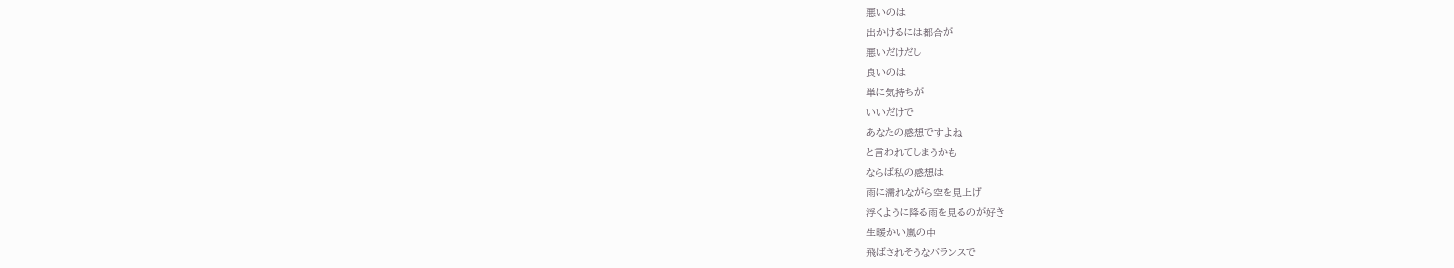悪いのは
出かけるには都合が
悪いだけだし
良いのは
単に気持ちが
いいだけで
あなたの感想ですよね
と言われてしまうかも
ならば私の感想は
雨に濡れながら空を見上げ
浮くように降る雨を見るのが好き
生暖かい嵐の中
飛ばされそうなバランスで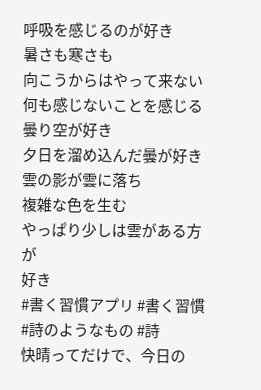呼吸を感じるのが好き
暑さも寒さも
向こうからはやって来ない
何も感じないことを感じる
曇り空が好き
夕日を溜め込んだ曇が好き
雲の影が雲に落ち
複雑な色を生む
やっぱり少しは雲がある方が
好き
#書く習慣アプリ #書く習慣 #詩のようなもの #詩
快晴ってだけで、今日の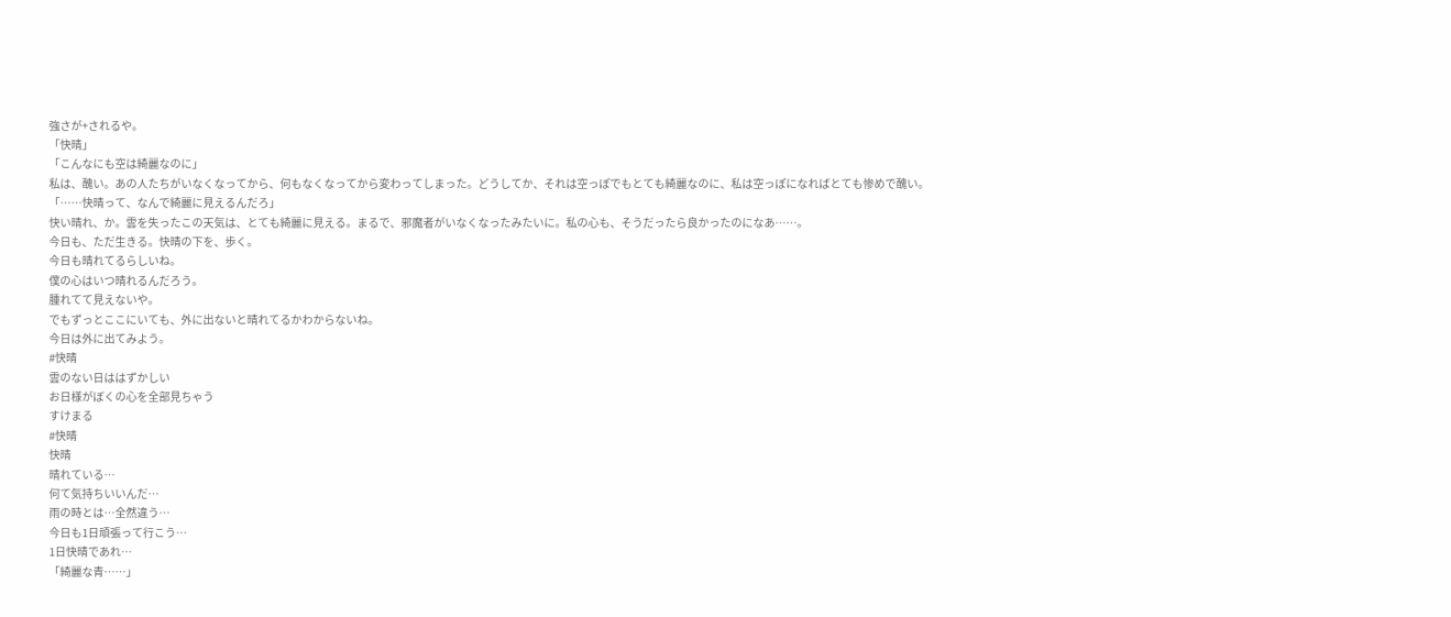強さが+されるや。
「快晴」
「こんなにも空は綺麗なのに」
私は、醜い。あの人たちがいなくなってから、何もなくなってから変わってしまった。どうしてか、それは空っぽでもとても綺麗なのに、私は空っぽになればとても惨めで醜い。
「……快晴って、なんで綺麗に見えるんだろ」
快い晴れ、か。雲を失ったこの天気は、とても綺麗に見える。まるで、邪魔者がいなくなったみたいに。私の心も、そうだったら良かったのになあ……。
今日も、ただ生きる。快晴の下を、歩く。
今日も晴れてるらしいね。
僕の心はいつ晴れるんだろう。
腫れてて見えないや。
でもずっとここにいても、外に出ないと晴れてるかわからないね。
今日は外に出てみよう。
#快晴
雲のない日ははずかしい
お日様がぼくの心を全部見ちゃう
すけまる
#快晴
快晴
晴れている…
何て気持ちいいんだ…
雨の時とは…全然違う…
今日も1日頑張って行こう…
1日快晴であれ…
「綺麗な青……」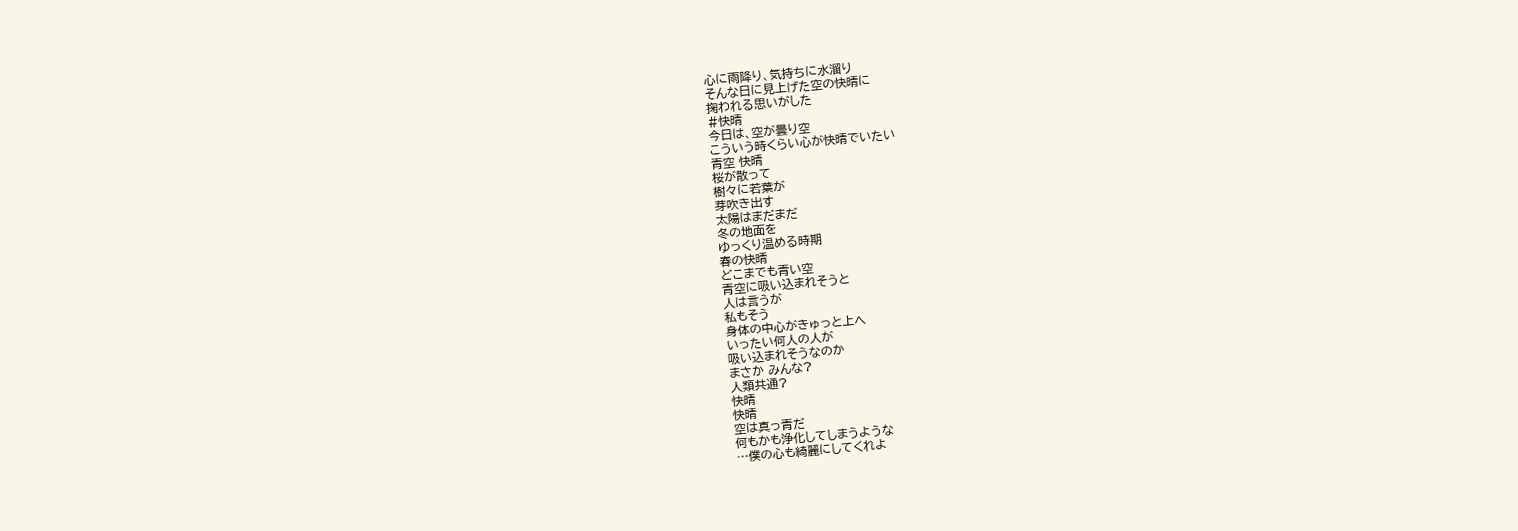心に雨降り、気持ちに水溜り
そんな日に見上げた空の快晴に
掬われる思いがした
#快晴
今日は、空が曇り空
こういう時くらい心が快晴でいたい
青空 快晴
桜が散って
樹々に若葉が
芽吹き出す
太陽はまだまだ
冬の地面を
ゆっくり温める時期
春の快晴
どこまでも青い空
青空に吸い込まれそうと
人は言うが
私もそう
身体の中心がきゅっと上へ
いったい何人の人が
吸い込まれそうなのか
まさか みんな?
人類共通?
快晴
快晴
空は真っ青だ
何もかも浄化してしまうような
…僕の心も綺麗にしてくれよ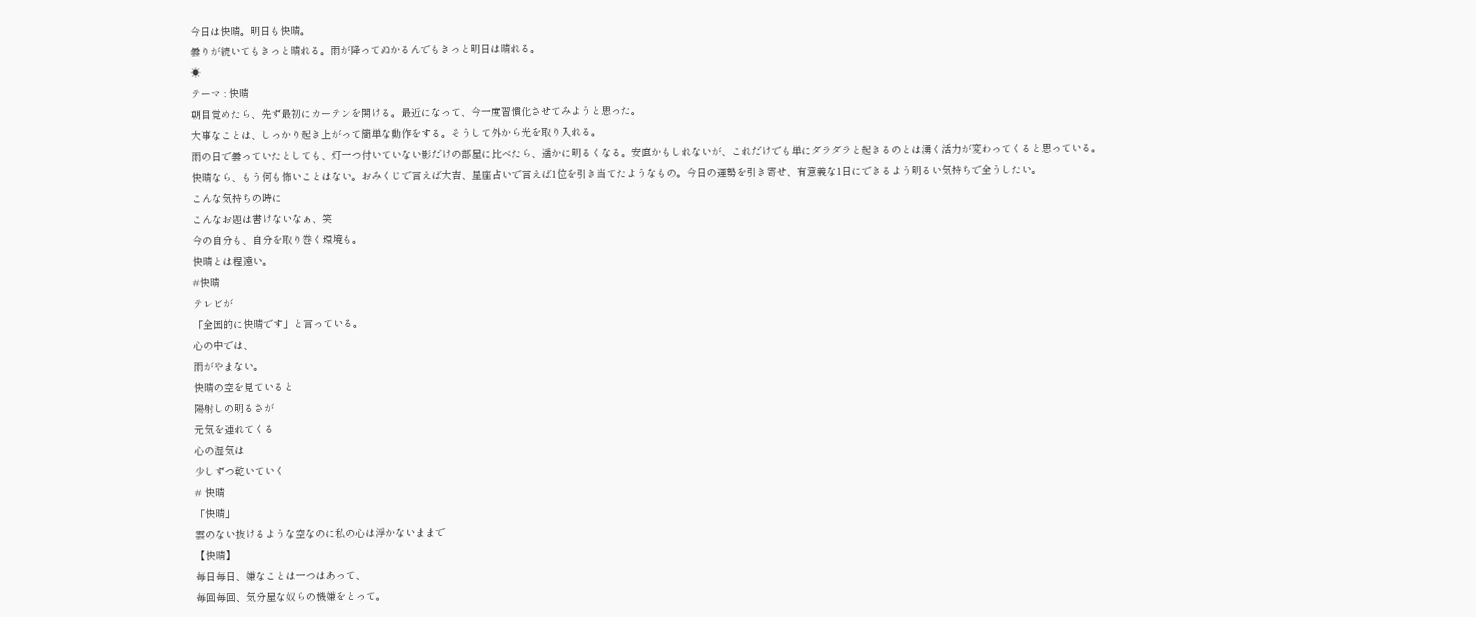今日は快晴。明日も快晴。
曇りが続いてもきっと晴れる。雨が降ってぬかるんでもきっと明日は晴れる。
☀
テーマ : 快晴
朝目覚めたら、先ず最初にカーテンを開ける。最近になって、今一度習慣化させてみようと思った。
大事なことは、しっかり起き上がって簡単な動作をする。そうして外から光を取り入れる。
雨の日で曇っていたとしても、灯一つ付いていない影だけの部屋に比べたら、遥かに明るくなる。安直かもしれないが、これだけでも単にダラダラと起きるのとは湧く活力が変わってくると思っている。
快晴なら、もう何も怖いことはない。おみくじで言えば大吉、星座占いで言えば1位を引き当てたようなもの。今日の運勢を引き寄せ、有意義な1日にできるよう明るい気持ちで全うしたい。
こんな気持ちの時に
こんなお題は書けないなぁ、笑
今の自分も、自分を取り巻く環境も。
快晴とは程遠い。
#快晴
テレビが
「全国的に快晴です」と言っている。
心の中では、
雨がやまない。
快晴の空を見ていると
陽射しの明るさが
元気を連れてくる
心の湿気は
少しずつ乾いていく
# 快晴
「快晴」
雲のない抜けるような空なのに私の心は浮かないままで
【快晴】
毎日毎日、嫌なことは一つはあって、
毎回毎回、気分屋な奴らの機嫌をとって。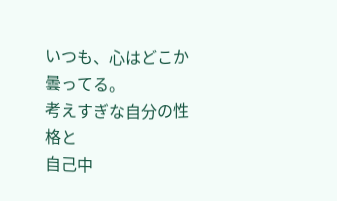いつも、心はどこか曇ってる。
考えすぎな自分の性格と
自己中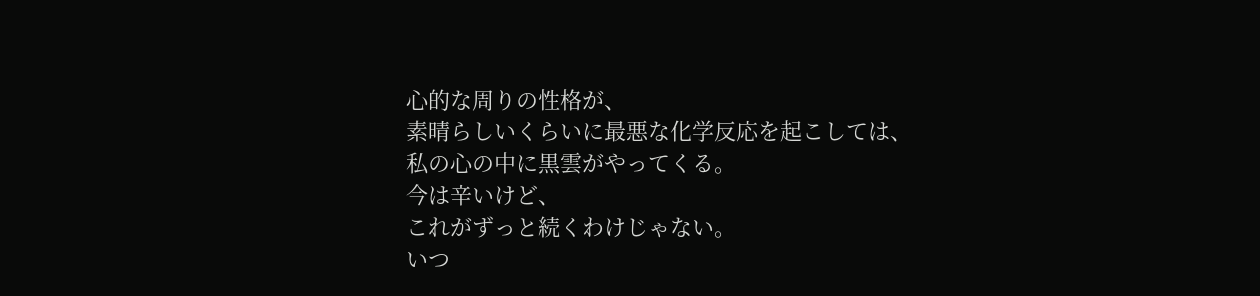心的な周りの性格が、
素晴らしいくらいに最悪な化学反応を起こしては、
私の心の中に黒雲がやってくる。
今は辛いけど、
これがずっと続くわけじゃない。
いつ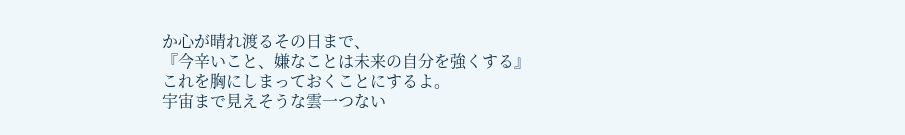か心が晴れ渡るその日まで、
『今辛いこと、嫌なことは未来の自分を強くする』
これを胸にしまっておくことにするよ。
宇宙まで見えそうな雲一つない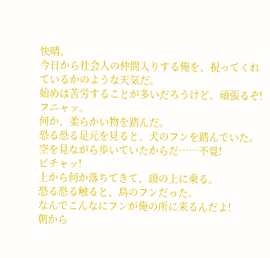快晴。
今日から社会人の仲間入りする俺を、祝ってくれているかのような天気だ。
始めは苦労することが多いだろうけど、頑張るぞ!
フニャッ。
何か、柔らかい物を踏んだ。
恐る恐る足元を見ると、犬のフンを踏んでいた。
空を見ながら歩いていたからだ……不覚!
ビチャッ!
上から何か落ちてきて、頭の上に乗る。
恐る恐る触ると、鳥のフンだった。
なんでこんなにフンが俺の所に来るんだよ!
朝から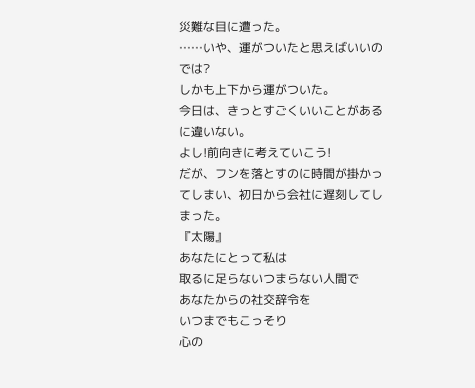災難な目に遭った。
……いや、運がついたと思えばいいのでは?
しかも上下から運がついた。
今日は、きっとすごくいいことがあるに違いない。
よし!前向きに考えていこう!
だが、フンを落とすのに時間が掛かってしまい、初日から会社に遅刻してしまった。
『太陽』
あなたにとって私は
取るに足らないつまらない人間で
あなたからの社交辞令を
いつまでもこっそり
心の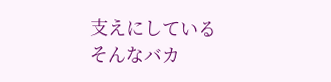支えにしている
そんなバカ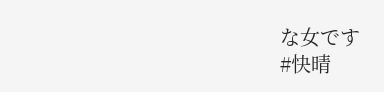な女です
#快晴